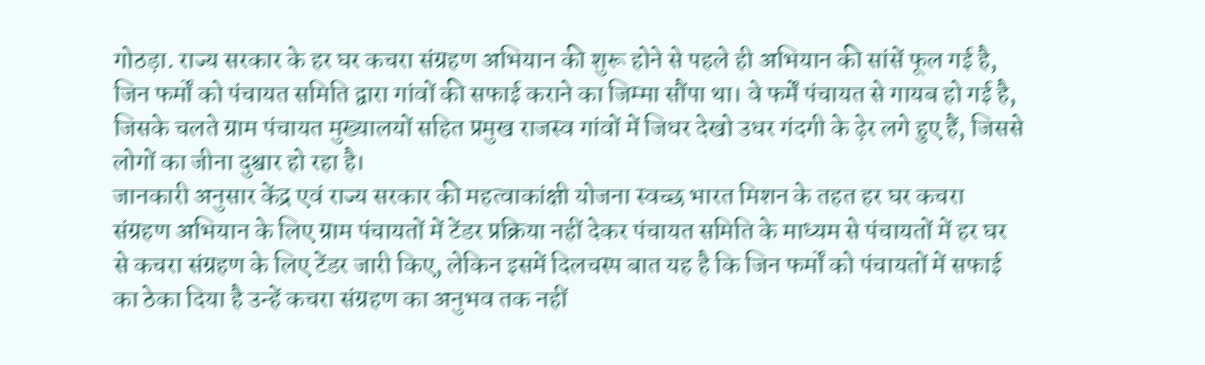गोठड़ा. राज्य सरकार के हर घर कचरा संग्रहण अभियान की शुरू होने से पहले ही अभियान की सांसें फूल गई है, जिन फर्मों को पंचायत समिति द्वारा गांवों की सफाई कराने का जिम्मा सौंपा था। वे फर्में पंचायत से गायब हो गई है, जिसके चलते ग्राम पंचायत मुख्यालयों सहित प्रमुख राजस्व गांवों में जिधर देखो उधर गंदगी के ढ़ेर लगे हुए हैं, जिससे लोगों का जीना दुश्वार हो रहा है।
जानकारी अनुसार केंद्र एवं राज्य सरकार की महत्वाकांक्षी योजना स्वच्छ भारत मिशन के तहत हर घर कचरा संग्रहण अभियान के लिए ग्राम पंचायतों में टेंडर प्रक्रिया नहीं देकर पंचायत समिति के माध्यम से पंचायतों में हर घर से कचरा संग्रहण के लिए टेंडर जारी किए, लेकिन इसमें दिलचस्प बात यह है कि जिन फर्मों को पंचायतों में सफाई का ठेका दिया है उन्हें कचरा संग्रहण का अनुभव तक नहीं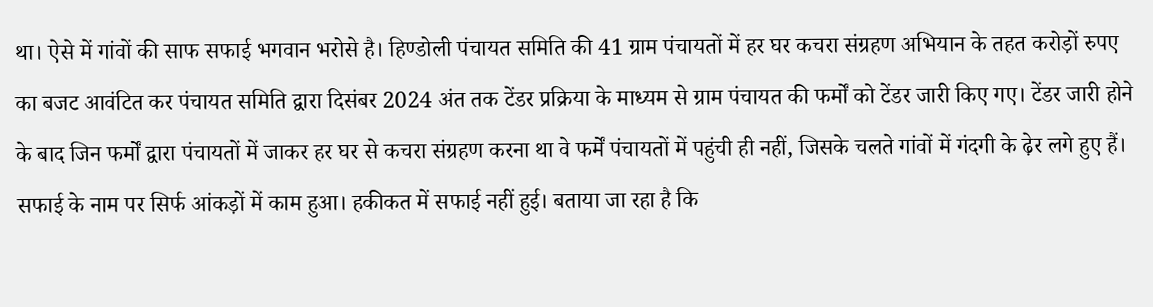था। ऐसे में गांवों की साफ सफाई भगवान भरोसे है। हिण्डोली पंचायत समिति की 41 ग्राम पंचायतों में हर घर कचरा संग्रहण अभियान के तहत करोड़ों रुपए का बजट आवंटित कर पंचायत समिति द्वारा दिसंबर 2024 अंत तक टेंडर प्रक्रिया के माध्यम से ग्राम पंचायत की फर्मों को टेंडर जारी किए गए। टेंडर जारी होने के बाद जिन फर्मों द्वारा पंचायतों में जाकर हर घर से कचरा संग्रहण करना था वे फर्में पंचायतों में पहुंची ही नहीं, जिसके चलते गांवों में गंदगी के ढ़ेर लगे हुए हैं। सफाई के नाम पर सिर्फ आंकड़ों में काम हुआ। हकीकत में सफाई नहीं हुई। बताया जा रहा है कि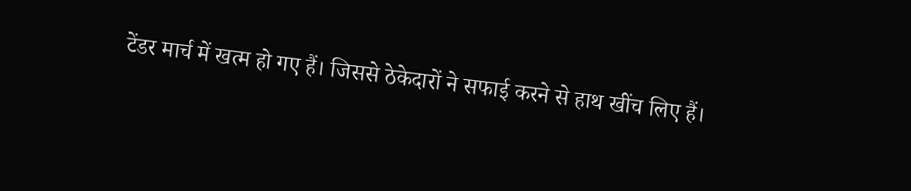टेंडर मार्च में खत्म हो गए हैं। जिससे ठेकेदारों ने सफाई करने से हाथ खींच लिए हैं।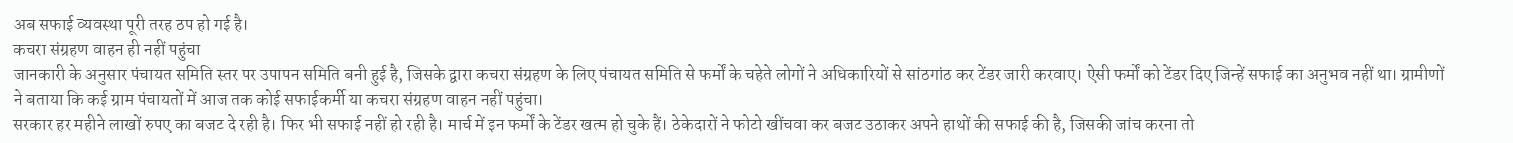अब सफाई व्यवस्था पूरी तरह ठप हो गई है।
कचरा संग्रहण वाहन ही नहीं पहुंचा
जानकारी के अनुसार पंचायत समिति स्तर पर उपापन समिति बनी हुई है, जिसके द्वारा कचरा संग्रहण के लिए पंचायत समिति से फर्मों के चहेते लोगों ने अधिकारियों से सांठगांठ कर टेंडर जारी करवाए। ऐसी फर्मों को टेंडर दिए जिन्हें सफाई का अनुभव नहीं था। ग्रामीणों ने बताया कि कई ग्राम पंचायतों में आज तक कोई सफाईकर्मी या कचरा संग्रहण वाहन नहीं पहुंचा।
सरकार हर महीने लाखों रुपए का बजट दे रही है। फिर भी सफाई नहीं हो रही है। मार्च में इन फर्मों के टेंडर खत्म हो चुके हैं। ठेकेदारों ने फोटो खींचवा कर बजट उठाकर अपने हाथों की सफाई की है, जिसकी जांच करना तो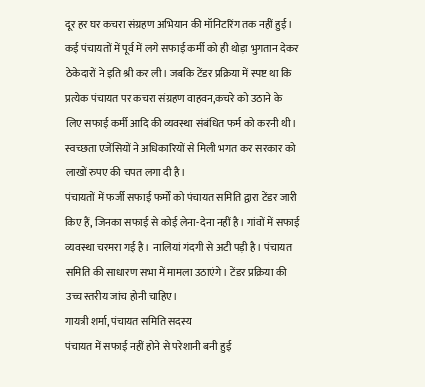दूर हर घर कचरा संग्रहण अभियान की मॉनिटरिंग तक नहीं हुई। कई पंचायतों में पूर्व में लगे सफाई कर्मी को ही थोड़ा भुगतान देकर ठेकेदारों ने इति श्री कर ली। जबकि टेंडर प्रक्रिया में स्पष्ट था कि प्रत्येक पंचायत पर कचरा संग्रहण वाहवन,कचरे को उठाने के लिए सफाई कर्मी आदि की व्यवस्था संबंधित फर्म को करनी थी। स्वच्छता एजेंसियों ने अधिकारियों से मिली भगत कर सरकार को लाखों रुपए की चपत लगा दी है।
पंचायतों में फर्जी सफाई फर्मों को पंचायत समिति द्वारा टेंडर जारी किए हैं, जिनका सफाई से कोई लेना-देना नहीं है। गांवों में सफाई व्यवस्था चरमरा गई है। नालियां गंदगी से अटी पड़ी है। पंचायत समिति की साधारण सभा में मामला उठाएंगे। टेंडर प्रक्रिया की उच्च स्तरीय जांच होनी चाहिए।
गायत्री शर्मा, पंचायत समिति सदस्य
पंचायत में सफाई नहीं होने से परेशानी बनी हुई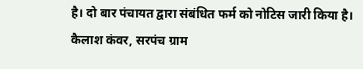है। दो बार पंचायत द्वारा संबंधित फर्म को नोटिस जारी किया है।
कैलाश कंवर, सरपंच ग्राम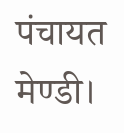पंचायत मेण्डी।